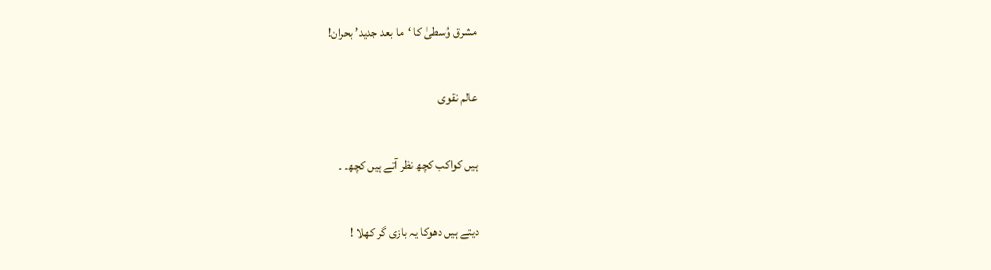مشرق وُسطیٰ کا ‘ما بعد جدید’ بحران!

عالم نقوی

ہیں کواکب کچھ نظر آتے ہیں کچھ۔ ۔

دیتے ہیں دھوکا یہ بازی گر کھلا !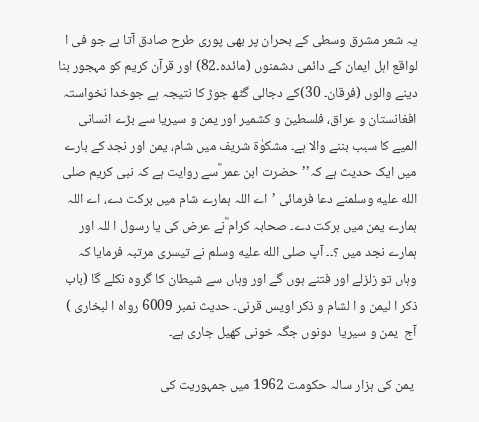یہ شعر مشرق وسطی کے بحران پر بھی پوری طرح صادق آتا ہے جو فی ا لواقع اہل ایمان کے دائمی دشمنوں (مائدہ۔82) اور قرآن کریم کو مہجور بنا دینے والوں (فرقان۔ 30)کے دجالی گٹھ جوڑ کا نتیجہ ہے جوخدا نخواستہ  افغانستان و عراق، فلسطین و کشمیر اور یمن و سیریا سے بڑے انسانی المیے کا سبب بننے والا ہے۔ مشکوٰۃ شریف میں شام، یمن اور نجد کے بارے میں ایک حدیث ہے کہ’’حضرت ابن عمر ؓسے روایت ہے کہ نبی کریم صلى الله عليه وسلمنے دعا فرمائی ’اے اللہ ہمارے شام میں برکت دے، اے اللہ ہمارے یمن میں برکت دے۔ صحابہ کرام ؓنے عرض کی یا رسول ا للہ اور ہمارے نجد میں ؟۔۔ آپ صلى الله عليه وسلم نے تیسری مرتبہ فرمایا کہ وہاں تو زلزلے اور فتنے ہوں گے اور وہاں سے شیطان کا گروہ نکلے گا (باب ذکر ا لیمن و ا لشام و ذکر اویس قرنی۔ حدیث نمبر 6009 رواہ ا لبخاری ) آج  یمن و سیریا  دونوں جگہ خونی کھیل جاری ہے۔

 یمن کی ہزار سالہ حکومت 1962 میں جمہوریت کی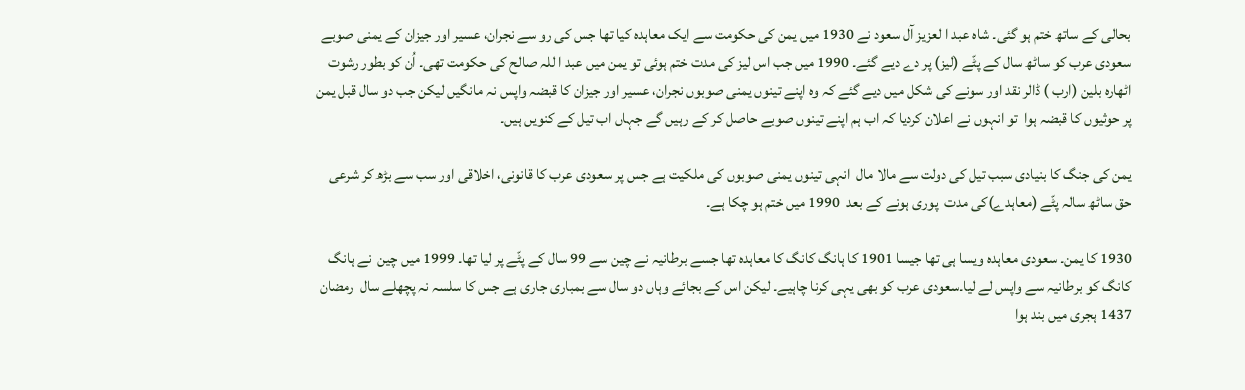بحالی کے ساتھ ختم ہو گئی۔ شاہ عبد ا لعزیز آل سعود نے 1930 میں یمن کی حکومت سے ایک معاہدہ کیا تھا جس کی رو سے نجران، عسیر اور جیزان کے یمنی صوبے سعودی عرب کو ساٹھ سال کے پٹّے (لیز) پر دے دیے گئے۔ 1990 میں جب اس لیز کی مدت ختم ہوئی تو یمن میں عبد ا للہ صالح کی حکومت تھی۔ اُن کو بطور رشوت اٹھارہ بلین (ارب ) ڈالر نقد اور سونے کی شکل میں دیے گئے کہ وہ اپنے تینوں یمنی صوبوں نجران، عسیر اور جیزان کا قبضہ واپس نہ مانگیں لیکن جب دو سال قبل یمن پر حوثیوں کا قبضہ ہوا  تو انہوں نے اعلان کردیا کہ اب ہم اپنے تینوں صوبے حاصل کر کے رہیں گے جہاں اب تیل کے کنویں ہیں۔

یمن کی جنگ کا بنیادی سبب تیل کی دولت سے مالا مال  انہی تینوں یمنی صوبوں کی ملکیت ہے جس پر سعودی عرب کا قانونی، اخلاقی اور سب سے بڑھ کر شرعی حق ساٹھ سالہ پٹّے (معاہدے)کی مدت  پوری ہونے کے بعد  1990 میں ختم ہو چکا ہے۔

1930 کا یمن۔ سعودی معاہدہ ویسا ہی تھا جیسا 1901 کا ہانگ کانگ کا معاہدہ تھا جسے برطانیہ نے چین سے 99 سال کے پٹّے پر لیا تھا۔ 1999 میں چین  نے ہانگ کانگ کو برطانیہ سے واپس لے لیا۔سعودی عرب کو بھی یہی کرنا چاہیے۔ لیکن اس کے بجائے وہاں دو سال سے بمباری جاری ہے جس کا سلسہ نہ پچھلے سال  رمضان 1437 ہجری میں بند ہوا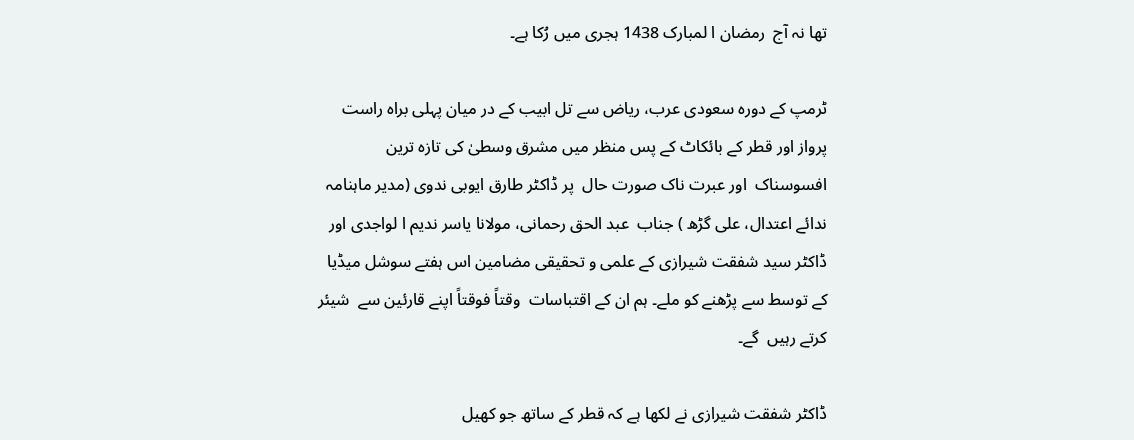تھا نہ آج  رمضان ا لمبارک 1438 ہجری میں رُکا ہے۔

ٹرمپ کے دورہ سعودی عرب، ریاض سے تل ابیب کے در میان پہلی براہ راست پرواز اور قطر کے بائکاٹ کے پس منظر میں مشرق وسطیٰ کی تازہ ترین افسوسناک  اور عبرت ناک صورت حال  پر ڈاکٹر طارق ایوبی ندوی (مدیر ماہنامہ ندائے اعتدال، علی گڑھ ) جناب  عبد الحق رحمانی، مولانا یاسر ندیم ا لواجدی اور ڈاکٹر سید شفقت شیرازی کے علمی و تحقیقی مضامین اس ہفتے سوشل میڈیا کے توسط سے پڑھنے کو ملے۔ ہم ان کے اقتباسات  وقتاً فوقتاً اپنے قارئین سے  شیئر کرتے رہیں  گے۔

ڈاکٹر شفقت شیرازی نے لکھا ہے کہ قطر کے ساتھ جو کھیل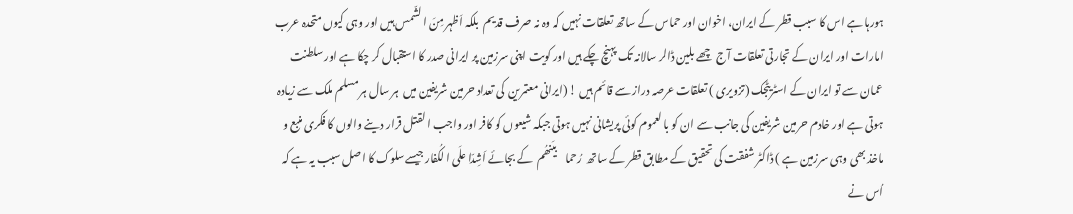ہورہا ہے اس کا سبب قطر کے ایران، اخوان اور حماس کے ساتھ تعلقات نہیں کہ وہ نہ صرف قدیم  بلکہ اَظہر مِنَ ا لشّمس ہیں اور وہی کیوں متحدہ عرب امارات اور ایران کے تجارتی تعلقات آج  چھے بلین ڈالر سالانہ تک پہنچ چکے ہیں اور کویت اپنی سرزمین پر ایرانی صدر کا استقبال کر چکا ہے اور سلطنت عمان سے تو ایران کے اسٹریٹجک (تزویری ) تعلقات عرصہ دراز سے قائم ہیں ! (ایرانی معتمرین  کی تعداد حرمین شریفین میں  ہر سال ہر مسلم ملک سے زیادہ ہوتی ہے اور خادم حرمین شریفین کی جانب سے ان کو با لعموم کوئی پریشانی نہیں ہوتی جبکہ شیعوں کو کافر اور واجب ا لقتل قرار دینے والوں کا فکری منبع و ماخذ بھی وہی سرزمین ہے ) ڈاکٹر شفقت کی تحقیق کے مطابق قطر کے ساتھ  رُحما    بیَنھُم  کے بجائے اَشِدّا علَی ا لکُفار جیسےسلوک کا اصل سبب یہ ہے کہ اُس نے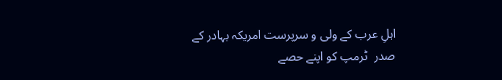اہلِ عرب کے ولی و سرپرست امریکہ بہادر کے  صدر  ٹرمپ کو اپنے حصے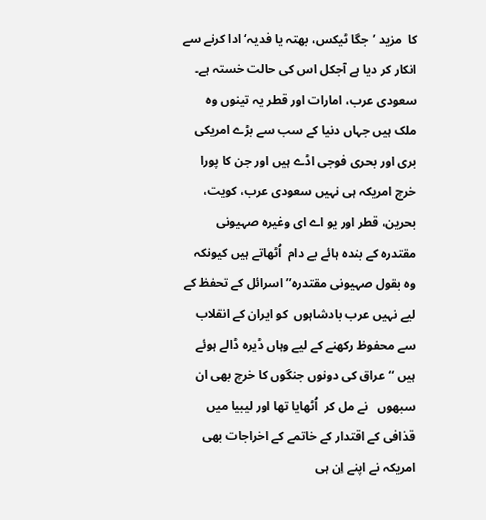کا  مزید ’جگا ٹیکس، بھتہ یا فدیہ‘ ادا کرنے سے انکار کر دیا ہے آجکل اس کی حالت خستہ ہے۔ سعودی عرب، امارات اور قطر یہ تینوں وہ ملک ہیں جہاں دنیا کے سب سے بڑے امریکی  بری اور بحری فوجی اڈے ہیں اور جن کا پورا خرچ امریکہ ہی نہیں سعودی عرب، کویت، بحرین، قطر اور یو اے ای وغیرہ صہیونی مقتدرہ کے بندہ ہائے بے دام  اُٹھاتے ہیں کیونکہ وہ بقول صہیونی مقتدرہ’’ اسرائل کے تحفظ کے لیے نہیں عرب بادشاہوں  کو ایران کے انقلاب سے محفوظ رکھنے کے لیے وہاں ڈیرہ ڈالے ہوئے ہیں ‘‘ عراق کی دونوں جنگوں کا خرچ بھی ان سبھوں   نے مل کر  اُٹھایا تھا اور لیبیا میں قذافی کے اقتدار کے خاتمے کے اخراجات بھی امریکہ نے اپنے اِن ہی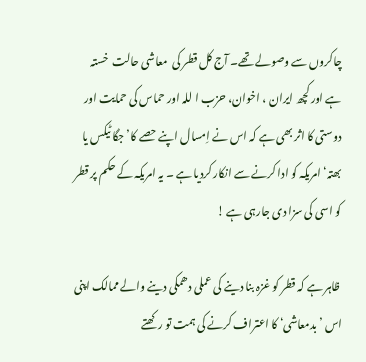چاکروں سے وصولے تھے۔ آج کل قطر کی  معاشی حالت  خستہ ہے اور کچھ ایران ، اخوان، حزب ا للہ اور حماس کی حمایت اور  دوستی کا اثر بھی ہے کہ اس نے اِمسال اپنے حصے کا’جگا ٹیکس یا بھتہ‘ امریکہ کو ادا کرنے سے انکار کردیا ہے ۔ یہ امریکہ کے حکم پر قطر کو اسی کی سزا دی جارہی ہے !

 ظاہر ہے کہ قطر کو غزہ بنا دینے کی عملی دھمکی دینے والے ممالک اپنی اس ’بدمعاشی‘ کا اعتراف کرنے کی ہمت تو رکھتے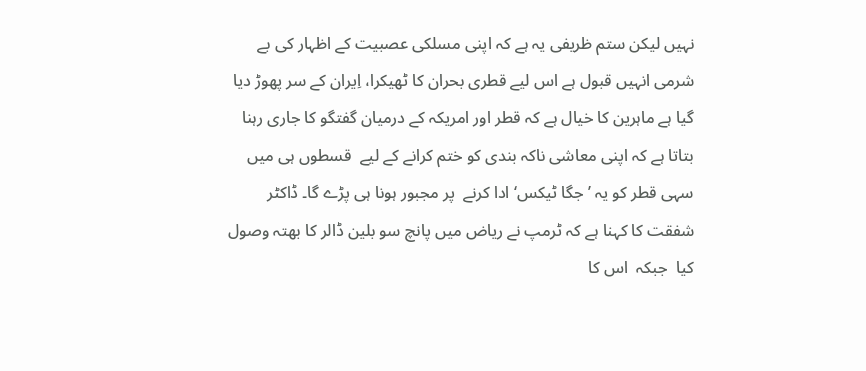نہیں لیکن ستم ظریفی یہ ہے کہ اپنی مسلکی عصبیت کے اظہار کی بے شرمی انہیں قبول ہے اس لیے قطری بحران کا ٹھیکرا، اِیران کے سر پھوڑ دیا گیا ہے ماہرین کا خیال ہے کہ قطر اور امریکہ کے درمیان گفتگو کا جاری رہنا بتاتا ہے کہ اپنی معاشی ناکہ بندی کو ختم کرانے کے لیے  قسطوں ہی میں سہی قطر کو یہ ’جگا ٹیکس‘ ادا کرنے  پر مجبور ہونا ہی پڑے گا۔ ڈاکٹر شفقت کا کہنا ہے کہ ٹرمپ نے ریاض میں پانچ سو بلین ڈالر کا بھتہ وصول کیا  جبکہ  اس کا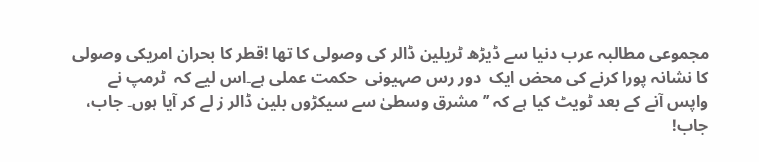مجموعی مطالبہ عرب دنیا سے ڈیڑھ ٹریلین ڈالر کی وصولی کا تھا !قطر کا بحران امریکی وصولی کا نشانہ پورا کرنے کی محض ایک  دور رس صہیونی  حکمت عملی ہے۔اس لیے کہ  ٹرمپ نے واپس آنے کے بعد ٹویٹ کیا ہے کہ ’’ مشرق وسطیٰ سے سیکڑوں بلین ڈالر ز لے کر آیا ہوں۔ جاب، جاب!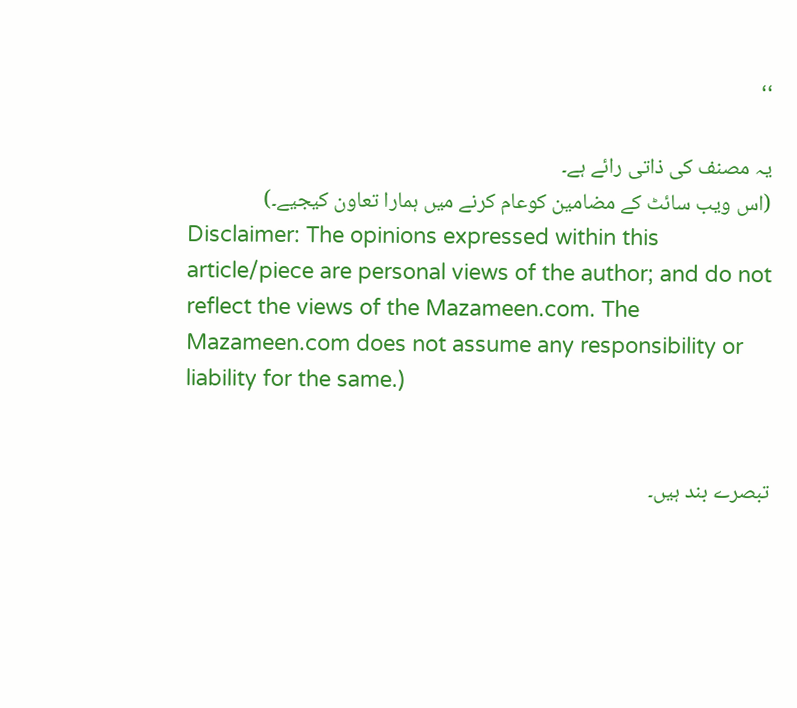‘‘

یہ مصنف کی ذاتی رائے ہے۔
(اس ویب سائٹ کے مضامین کوعام کرنے میں ہمارا تعاون کیجیے۔)
Disclaimer: The opinions expressed within this article/piece are personal views of the author; and do not reflect the views of the Mazameen.com. The Mazameen.com does not assume any responsibility or liability for the same.)


تبصرے بند ہیں۔